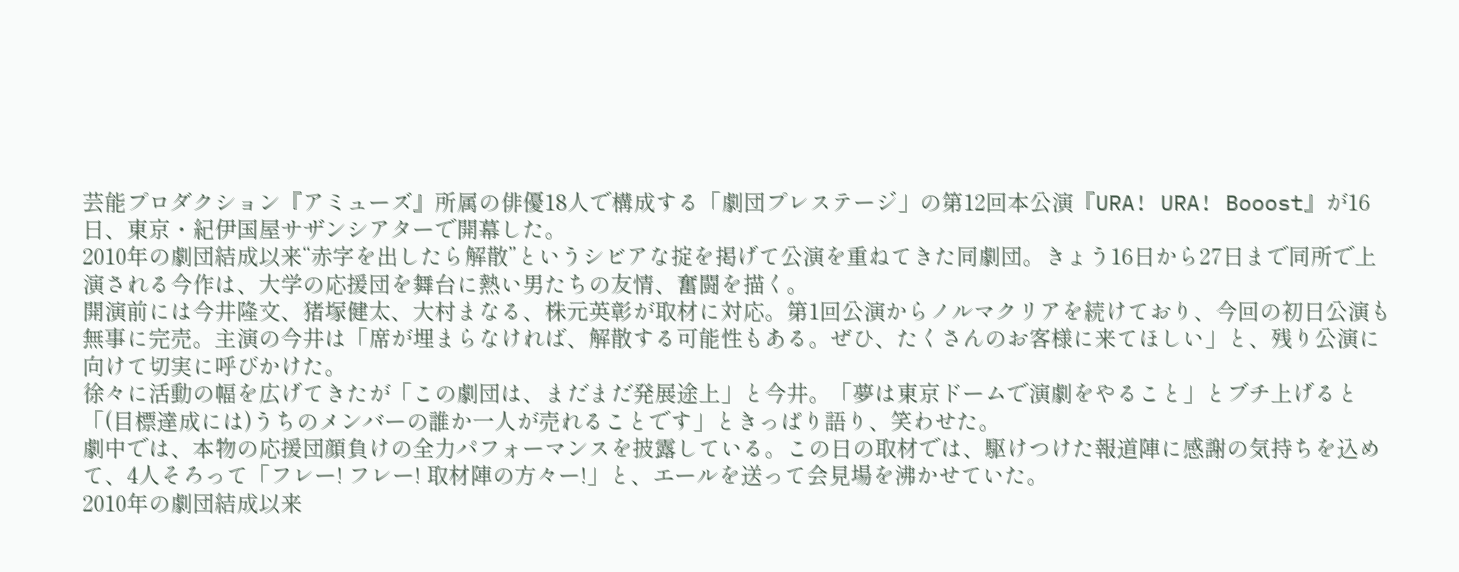芸能プロダクション『アミューズ』所属の俳優18人で構成する「劇団プレステージ」の第12回本公演『URA! URA! Booost』が16日、東京・紀伊国屋サザンシアターで開幕した。
2010年の劇団結成以来“赤字を出したら解散”というシビアな掟を掲げて公演を重ねてきた同劇団。きょう16日から27日まで同所で上演される今作は、大学の応援団を舞台に熱い男たちの友情、奮闘を描く。
開演前には今井隆文、猪塚健太、大村まなる、株元英彰が取材に対応。第1回公演からノルマクリアを続けており、今回の初日公演も無事に完売。主演の今井は「席が埋まらなければ、解散する可能性もある。ぜひ、たくさんのお客様に来てほしい」と、残り公演に向けて切実に呼びかけた。
徐々に活動の幅を広げてきたが「この劇団は、まだまだ発展途上」と今井。「夢は東京ドームで演劇をやること」とブチ上げると「(目標達成には)うちのメンバーの誰か一人が売れることです」ときっぱり語り、笑わせた。
劇中では、本物の応援団顔負けの全力パフォーマンスを披露している。この日の取材では、駆けつけた報道陣に感謝の気持ちを込めて、4人そろって「フレー! フレー! 取材陣の方々ー!」と、エールを送って会見場を沸かせていた。
2010年の劇団結成以来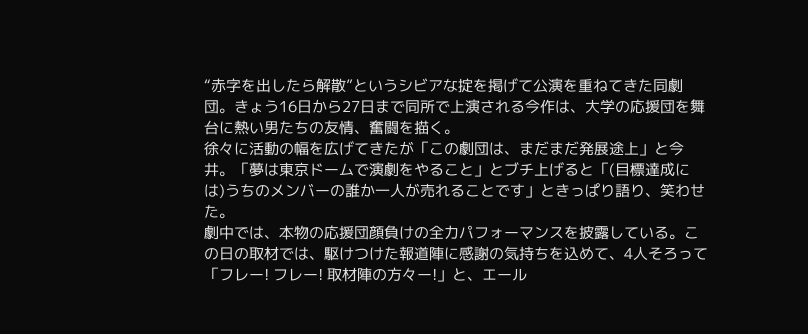“赤字を出したら解散”というシビアな掟を掲げて公演を重ねてきた同劇団。きょう16日から27日まで同所で上演される今作は、大学の応援団を舞台に熱い男たちの友情、奮闘を描く。
徐々に活動の幅を広げてきたが「この劇団は、まだまだ発展途上」と今井。「夢は東京ドームで演劇をやること」とブチ上げると「(目標達成には)うちのメンバーの誰か一人が売れることです」ときっぱり語り、笑わせた。
劇中では、本物の応援団顔負けの全力パフォーマンスを披露している。この日の取材では、駆けつけた報道陣に感謝の気持ちを込めて、4人そろって「フレー! フレー! 取材陣の方々ー!」と、エール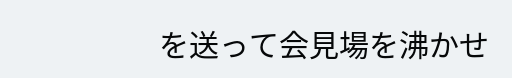を送って会見場を沸かせ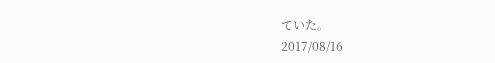ていた。
2017/08/16